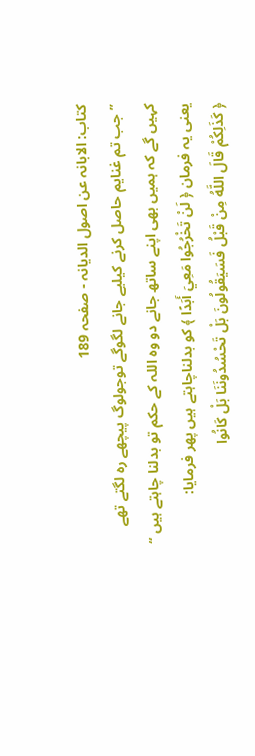کتاب: الابانہ عن اصول الدیانہ - صفحہ 189
’’جب تم غنایم حاصل کرنے کیلیے جانے لگوگے توجولوگ پیچھے رہ لگتے تھے کہیں گے کہ ہمیں بھی اپنے ساتھ جانے دو وہ اللہ کے حکم تو بدلنا چاہتے ہیں ‘‘
یعنی یہ فرمان ﴿ لَنْ تَخْرُجُوا مَعِيَ أَبَدًا ﴾ کو بدلناچاہتے ہیں پھر فرمایا:
﴿ كَذَلِكُمْ قَالَ اللَّهُ مِنْ قَبْلُ فَسَيَقُولُونَ بَلْ تَحْسُدُونَنَا بَلْ كَانُوا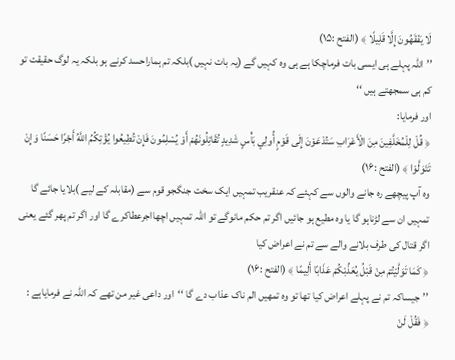لَا يَفْقَهُونَ إِلَّا قَلِيلًا ﴾ (الفتح :۱۵)
’’اللہ پہلے ہی ایسی بات فرماچکا ہے ہی وہ کہیں گے (یہ بات نہیں )بلکہ تم ہماراحسد کرنے ہو بلکہ یہ لوگ حقیقت تو کم ہی سمجھتے ہیں ‘‘
اور فرمایا:
﴿ قُلْ لِلْمُخَلَّفِينَ مِنَ الْأَعْرَابِ سَتُدْعَوْنَ إِلَى قَوْمٍ أُولِي بَأْسٍ شَدِيدٍ تُقَاتِلُونَهُمْ أَوْ يُسْلِمُونَ فَإِنْ تُطِيعُوا يُؤْتِكُمُ اللَّهُ أَجْرًا حَسَنًا وَإِنْ تَتَوَلَّوْا ﴾ (الفتح :۱۶)
وہ آپ پیچھے رہ جانے والوں سے کہئے کہ عنقریب تمہیں ایک سخت جنگجو قوم سے (مقابلہ کے لیے )بلایا جائے گا تمہیں ان سے لڑناہو گا یا وہ مطیع ہو جائیں اگر تم حکم مانوگے تو اللہ تمہیں اچھااجرعطاکرے گا اور اگر تم پھر گئے یعنی اگر قتال کی طرف بلانے والے سے تم نے اعراض کیا
﴿ كَمَا تَوَلَّيْتُمْ مِنْ قَبْلُ يُعَذِّبْكُمْ عَذَابًا أَلِيمًا ﴾ (الفتح :۱۶)
’’جیساکہ تم نے پہلے اعراض کیا تھا تو وہ تمھیں الم ناک عذاب دے گا ‘‘اور داعی غیر من تھے کہ اللہ نے فرمایاہے :
﴿ فَقُلْ لَنْ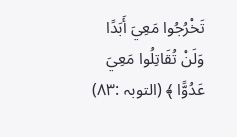تَخْرُجُوا مَعِيَ أَبَدًا وَلَنْ تُقَاتِلُوا مَعِيَ عَدُوًّا ﴾ (التوبہ :۸۳)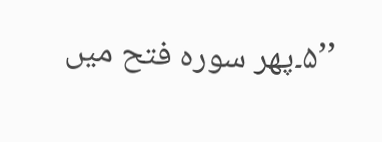’’۵۔پھر سورہ فتح میں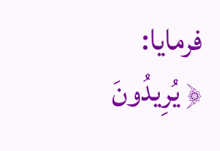فرمایا:
﴿ يُرِيدُونَ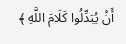أَنْ يُبَدِّلُوا كَلَامَ اللَّهِ ﴾